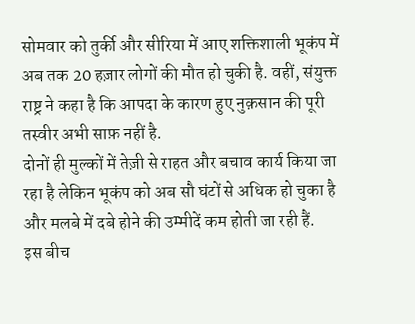सोमवार को तुर्की और सीरिया में आए शक्तिशाली भूकंप में अब तक 20 हज़ार लोगों की मौत हो चुकी है. वहीं, संयुक्त राष्ट्र ने कहा है कि आपदा के कारण हुए नुक़सान की पूरी तस्वीर अभी साफ़ नहीं है.
दोनों ही मुल्कों में तेज़ी से राहत और बचाव कार्य किया जा रहा है लेकिन भूकंप को अब सौ घंटों से अधिक हो चुका है और मलबे में दबे होने की उम्मीदें कम होती जा रही हैं.
इस बीच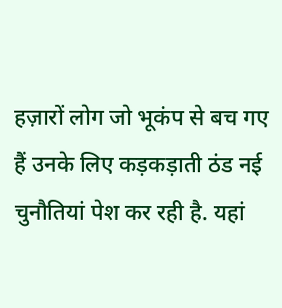हज़ारों लोग जो भूकंप से बच गए हैं उनके लिए कड़कड़ाती ठंड नई चुनौतियां पेश कर रही है. यहां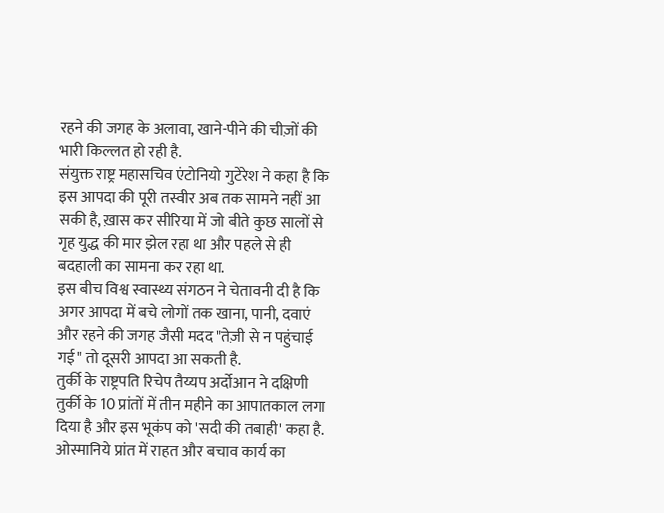रहने की जगह के अलावा, खाने-पीने की चीज़ों की भारी किल्लत हो रही है.
संयुक्त राष्ट्र महासचिव एंटोनियो गुटेरेश ने कहा है कि इस आपदा की पूरी तस्वीर अब तक सामने नहीं आ सकी है, ख़ास कर सीरिया में जो बीते कुछ सालों से गृह युद्ध की मार झेल रहा था और पहले से ही बदहाली का सामना कर रहा था.
इस बीच विश्व स्वास्थ्य संगठन ने चेतावनी दी है कि अगर आपदा में बचे लोगों तक खाना, पानी, दवाएं और रहने की जगह जैसी मदद "तेज़ी से न पहुंचाई गई" तो दूसरी आपदा आ सकती है.
तुर्की के राष्ट्रपति रिचेप तैय्यप अर्दोआन ने दक्षिणी तुर्की के 10 प्रांतों में तीन महीने का आपातकाल लगा दिया है और इस भूकंप को 'सदी की तबाही' कहा है.
ओस्मानिये प्रांत में राहत और बचाव कार्य का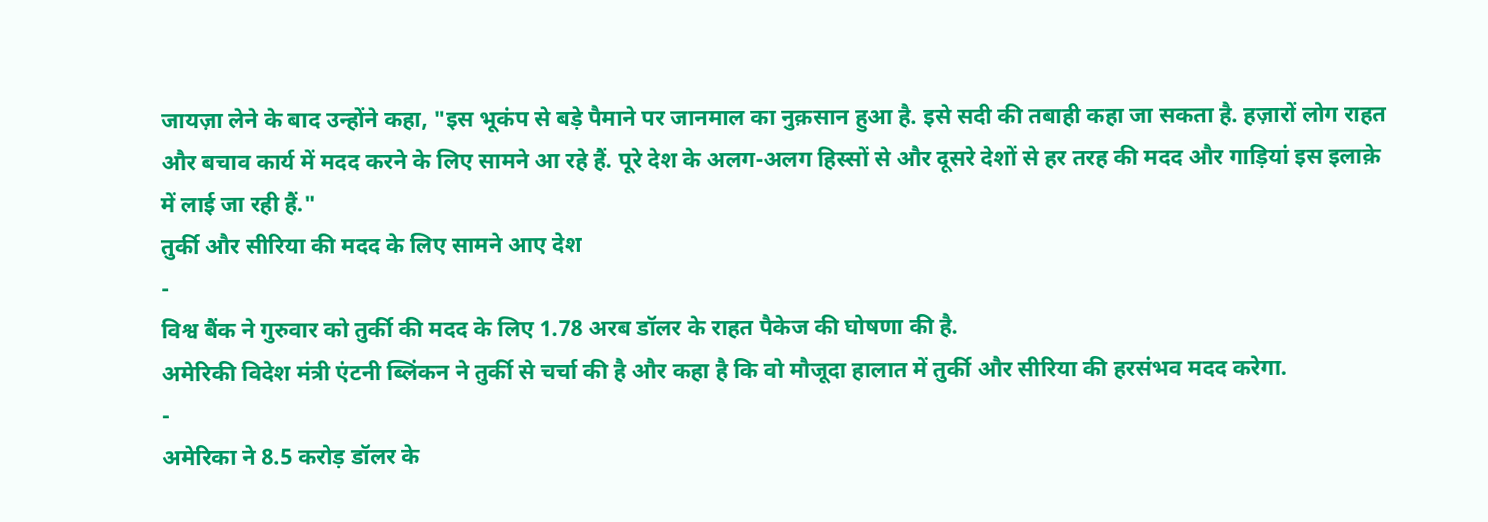जायज़ा लेने के बाद उन्होंने कहा, "इस भूकंप से बड़े पैमाने पर जानमाल का नुक़सान हुआ है. इसे सदी की तबाही कहा जा सकता है. हज़ारों लोग राहत और बचाव कार्य में मदद करने के लिए सामने आ रहे हैं. पूरे देश के अलग-अलग हिस्सों से और दूसरे देशों से हर तरह की मदद और गाड़ियां इस इलाक़े में लाई जा रही हैं."
तुर्की और सीरिया की मदद के लिए सामने आए देश
-
विश्व बैंक ने गुरुवार को तुर्की की मदद के लिए 1.78 अरब डॉलर के राहत पैकेज की घोषणा की है.
अमेरिकी विदेश मंत्री एंटनी ब्लिंकन ने तुर्की से चर्चा की है और कहा है कि वो मौजूदा हालात में तुर्की और सीरिया की हरसंभव मदद करेगा.
-
अमेरिका ने 8.5 करोड़ डॉलर के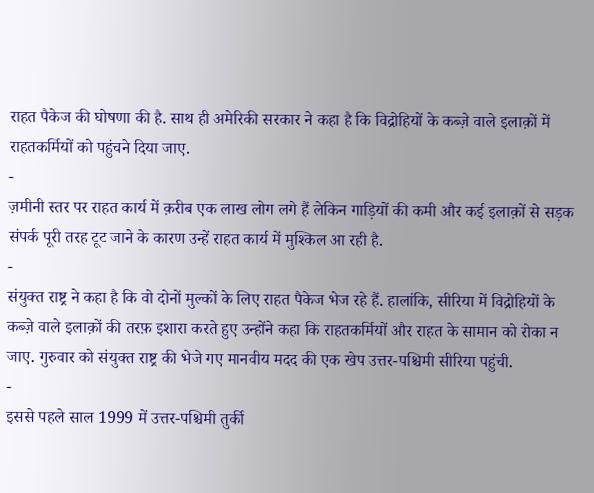राहत पैकेज की घोषणा की है. साथ ही अमेरिकी सरकार ने कहा है कि विद्रोहियों के कब्ज़े वाले इलाक़ों में राहतकर्मियों को पहुंचने दिया जाए.
-
ज़मीनी स्तर पर राहत कार्य में क़रीब एक लाख लोग लगे हैं लेकिन गाड़ियों की कमी और कई इलाक़ों से सड़क संपर्क पूरी तरह टूट जाने के कारण उन्हें राहत कार्य में मुश्किल आ रही है.
-
संयुक्त राष्ट्र ने कहा है कि वो दोनों मुल्कों के लिए राहत पैकेज भेज रहे हैं. हालांकि, सीरिया में विद्रोहियों के कब्ज़े वाले इलाक़ों की तरफ़ इशारा करते हुए उन्होंने कहा कि राहतकर्मियों और राहत के सामान को रोका न जाए. गुरुवार को संयुक्त राष्ट्र की भेजे गए मानवीय मदद की एक खेप उत्तर-पश्चिमी सीरिया पहुंची.
-
इससे पहले साल 1999 में उत्तर-पश्चिमी तुर्की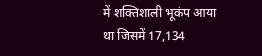में शक्तिशाली भूकंप आया था जिसमें 17,134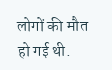लोगों की मौत हो गई थी.